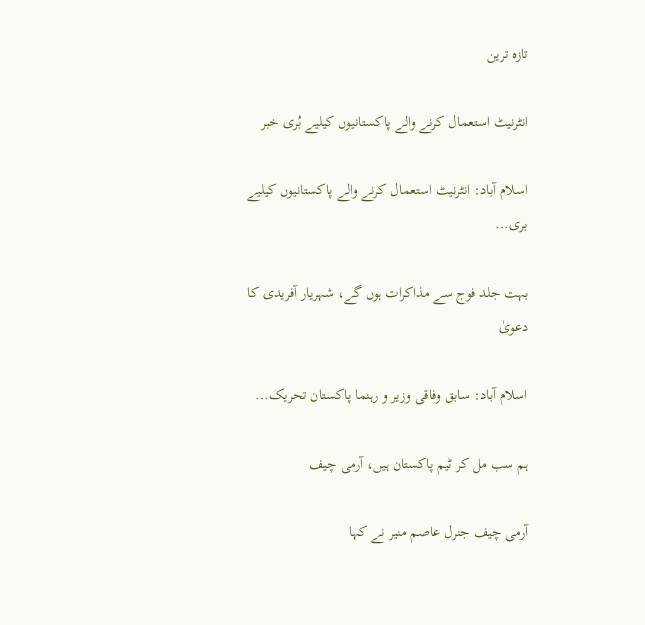تازہ ترین

انٹرنیٹ استعمال کرنے والے پاکستانیوں کیلیے بُری خبر

اسلام آباد: انٹرنیٹ استعمال کرنے والے پاکستانیوں کیلیے بری...

بہت جلد فوج سے مذاکرات ہوں گے، شہریار آفریدی کا دعویٰ

اسلام آباد: سابق وفاقی وزیر و رہنما پاکستان تحریک...

ہم سب مل کر ٹیم پاکستان ہیں، آرمی چیف

آرمی چیف جنرل عاصم منیر نے کہا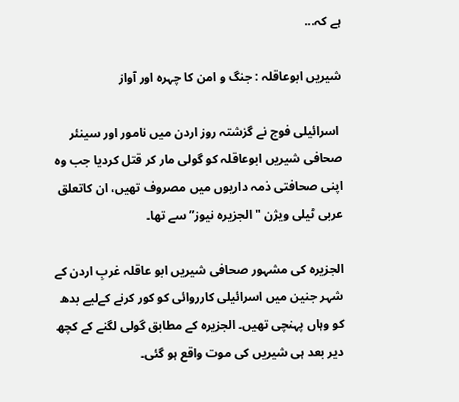ہے کہ...

شیریں ابوعاقلہ : جنگ و امن کا چہرہ اور آواز

 اسرائیلی فوج نے گزشتہ روز اردن میں نامور اور سینئر صحافی شیریں ابوعاقلہ کو گولی مار کر قتل کردیا جب وہ اپنی صحافتی ذمہ داریوں میں مصروف تھیں، ان کاتعلق عربی ٹیلی ویژن "الجزیرہ نیوز” سے تھا۔

الجزیرہ کی مشہور صحافی شیریں ابو عاقلہ غربِ اردن کے شہر جنین میں اسرائیلی کارروائی کو کور کرنے کےلیے بدھ کو وہاں پہنچی تھیں۔ الجزیرہ کے مطابق گولی لگنے کے کچھ دیر بعد ہی شیریں کی موت واقع ہو گئی۔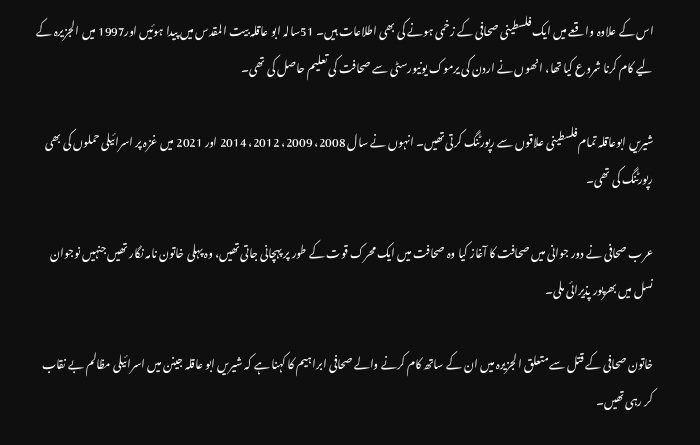اس کے علاوہ واقعے میں ایک فلسطینی صحافی کے زخمی ہونے کی بھی اطلاعات ہیں۔ 51سالہ ابو عاقلہ بیت المقدس میں پیدا ہوئیں اور1997 میں الجزیرہ کے لیے کام کرنا شروع کیا تھا، انھوں نے اردن کی یرموک یونیورسٹی سے صحافت کی تعلیم حاصل کی تھی۔

شیریں ابوعاقلہ تمام فلسطینی علاقوں سے رپورٹنگ کرتی تھیں۔ انہوں نے سال 2008، 2009، 2012، 2014 اور 2021 میں غزہ پر اسرائیلی حملوں کی بھی رپورٹنگ کی تھی۔

عرب صحافی نے دور جوانی میں صحافت کا آغاز کیا وہ صحافت میں ایک محرک قوت کے طور پر پہچانی جاتی تھیں، وہ پہلی خاتون نامہ نگار تھیں جنہیں نوجوان نسل میں بھرپور پذیرائی ملی۔

خاتون صحافی کے قتل سے متعلق الجزیرہ میں ان کے ساتھ کام کرنے والے صحافی ابراہیم کا کہنا ہے کہ شیریں ابو عاقلہ جینن میں اسرائیلی مظالم بے نقاب کر رہی تھیں۔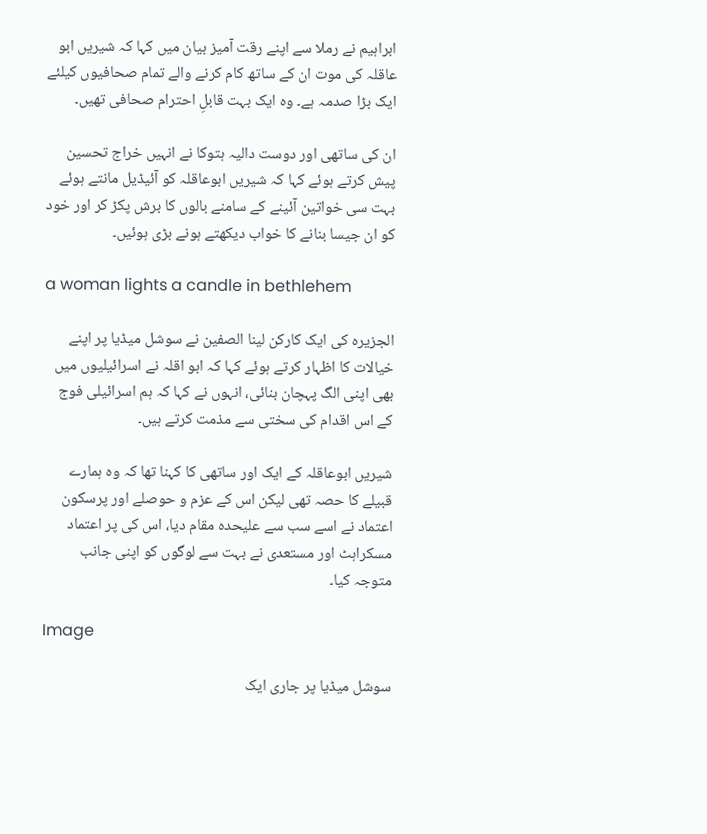ابراہیم نے رملا سے اپنے رقت آمیز بیان میں کہا کہ شیریں ابو عاقلہ کی موت ان کے ساتھ کام کرنے والے تمام صحافیوں کیلئے ایک بڑا صدمہ ہے۔ وہ ایک بہت قابلِ احترام صحافی تھیں۔

ان کی ساتھی اور دوست دالیہ ہتوکا نے انہیں خراج تحسین پیش کرتے ہوئے کہا کہ شیریں ابوعاقلہ کو آئیڈیل مانتے ہوئے بہت سی خواتین آئینے کے سامنے بالوں کا برش پکڑ کر اور خود کو ان جیسا بنانے کا خواب دیکھتے ہونے بڑی ہوئیں۔

a woman lights a candle in bethlehem

الجزیرہ کی ایک کارکن لینا الصفین نے سوشل میڈیا پر اپنے خیالات کا اظہار کرتے ہوئے کہا کہ ابو اقلہ نے اسرائیلیوں میں بھی اپنی الگ پہچان بنائی، انہوں نے کہا کہ ہم اسرائیلی فوج کے اس اقدام کی سختی سے مذمت کرتے ہیں۔

شیریں ابوعاقلہ کے ایک اور ساتھی کا کہنا تھا کہ وہ ہمارے قبیلے کا حصہ تھی لیکن اس کے عزم و حوصلے اور پرسکون اعتماد نے اسے سب سے علیحدہ مقام دیا، اس کی پر اعتماد مسکراہٹ اور مستعدی نے بہت سے لوگوں کو اپنی جانب متوجہ کیا۔

Image

سوشل میڈیا پر جاری ایک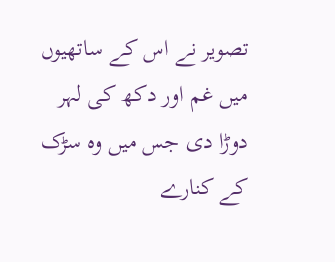تصویر نے اس کے ساتھیوں میں غم اور دکھ کی لہر دوڑا دی جس میں وہ سڑک کے کنارے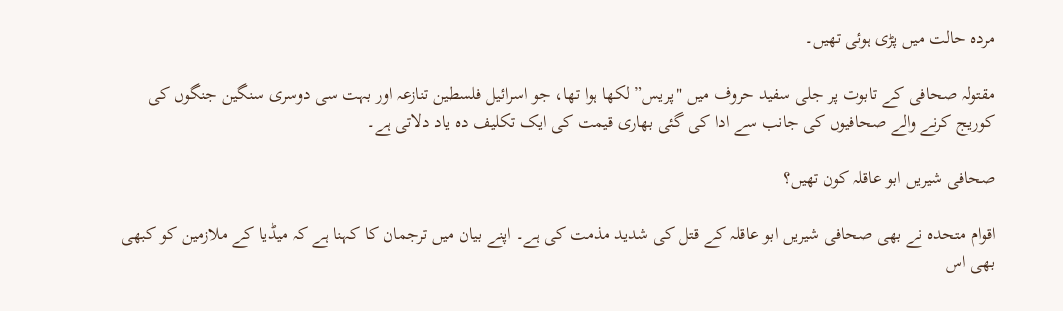مردہ حالت میں پڑی ہوئی تھیں۔

مقتولہ صحافی کے تابوت پر جلی سفید حروف میں "پریس” لکھا ہوا تھا، جو اسرائیل فلسطین تنازعہ اور بہت سی دوسری سنگین جنگوں کی کوریج کرنے والے صحافیوں کی جانب سے ادا کی گئی بھاری قیمت کی ایک تکلیف دہ یاد دلاتی ہے۔

صحافی شیریں ابو عاقلہ کون تھیں؟

اقوام متحدہ نے بھی صحافی شیریں ابو عاقلہ کے قتل کی شدید مذمت کی ہے۔ اپنے بیان میں ترجمان کا کہنا ہے کہ میڈیا کے ملازمین کو کبھی بھی اس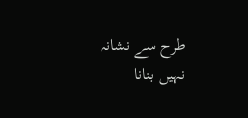طرح سے نشانہ نہیں بنانا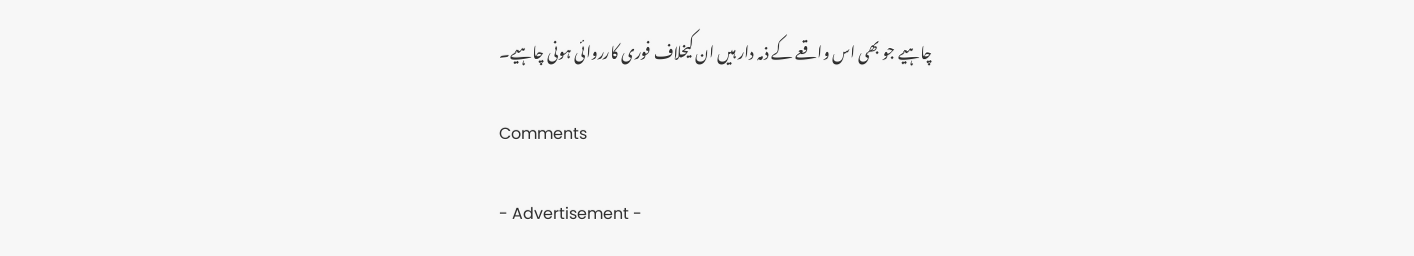چاہیے جو بھی اس واقعے کے ذمہ دار ہیں ان کیخلاف فوری کارروائی ہونی چاہیے۔

Comments

- Advertisement -